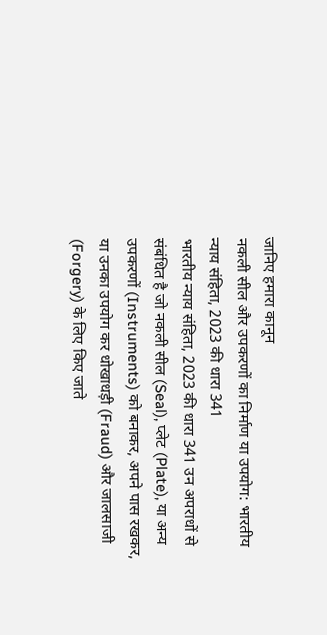जानिए हमारा कानून
नकली सील और उपकरणों का निर्माण या उपयोग: भारतीय न्याय संहिता, 2023 की धारा 341
भारतीय न्याय संहिता, 2023 की धारा 341 उन अपराधों से संबंधित है जो नकली सील (Seal), प्लेट (Plate), या अन्य उपकरणों (Instruments) को बनाकर, अपने पास रखकर, या उनका उपयोग कर धोखाधड़ी (Fraud) और जालसाजी (Forgery) के लिए किए जाते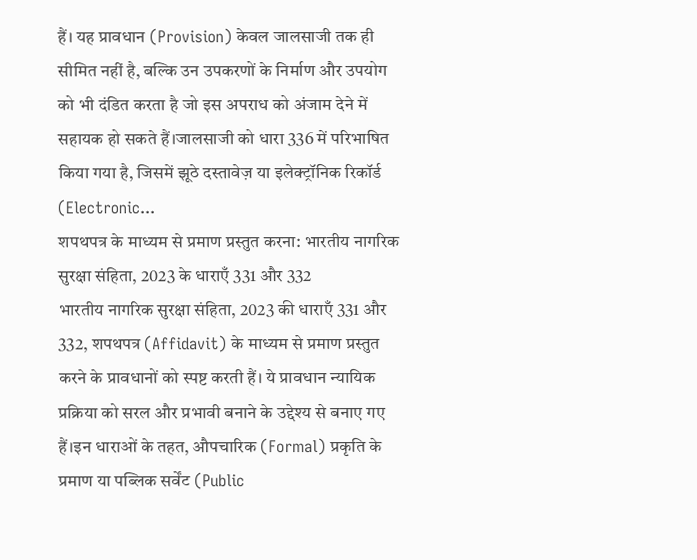हैं। यह प्रावधान (Provision) केवल जालसाजी तक ही सीमित नहीं है, बल्कि उन उपकरणों के निर्माण और उपयोग को भी दंडित करता है जो इस अपराध को अंजाम देने में सहायक हो सकते हैं।जालसाजी को धारा 336 में परिभाषित किया गया है, जिसमें झूठे दस्तावेज़ या इलेक्ट्रॉनिक रिकॉर्ड (Electronic...
शपथपत्र के माध्यम से प्रमाण प्रस्तुत करना: भारतीय नागरिक सुरक्षा संहिता, 2023 के धाराएँ 331 और 332
भारतीय नागरिक सुरक्षा संहिता, 2023 की धाराएँ 331 और 332, शपथपत्र (Affidavit) के माध्यम से प्रमाण प्रस्तुत करने के प्रावधानों को स्पष्ट करती हैं। ये प्रावधान न्यायिक प्रक्रिया को सरल और प्रभावी बनाने के उद्देश्य से बनाए गए हैं।इन धाराओं के तहत, औपचारिक (Formal) प्रकृति के प्रमाण या पब्लिक सर्वेंट (Public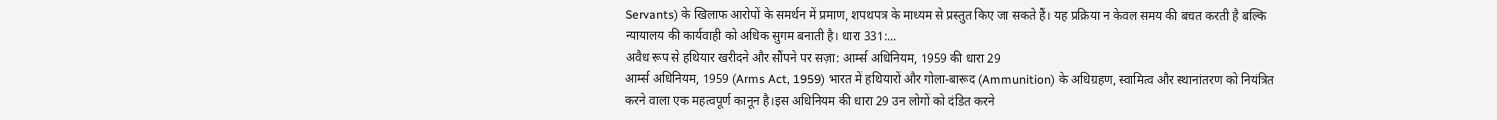Servants) के खिलाफ आरोपों के समर्थन में प्रमाण, शपथपत्र के माध्यम से प्रस्तुत किए जा सकते हैं। यह प्रक्रिया न केवल समय की बचत करती है बल्कि न्यायालय की कार्यवाही को अधिक सुगम बनाती है। धारा 331:...
अवैध रूप से हथियार खरीदने और सौंपने पर सज़ा: आर्म्स अधिनियम, 1959 की धारा 29
आर्म्स अधिनियम, 1959 (Arms Act, 1959) भारत में हथियारों और गोला-बारूद (Ammunition) के अधिग्रहण, स्वामित्व और स्थानांतरण को नियंत्रित करने वाला एक महत्वपूर्ण कानून है।इस अधिनियम की धारा 29 उन लोगों को दंडित करने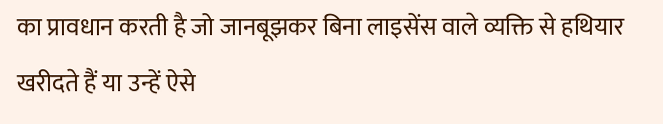का प्रावधान करती है जो जानबूझकर बिना लाइसेंस वाले व्यक्ति से हथियार खरीदते हैं या उन्हें ऐसे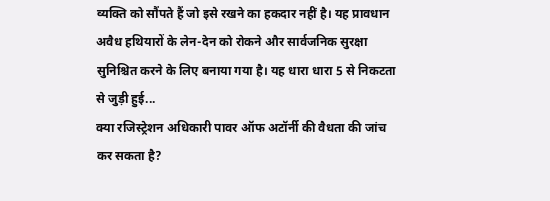व्यक्ति को सौंपते हैं जो इसे रखने का हकदार नहीं है। यह प्रावधान अवैध हथियारों के लेन-देन को रोकने और सार्वजनिक सुरक्षा सुनिश्चित करने के लिए बनाया गया है। यह धारा धारा 5 से निकटता से जुड़ी हुई...
क्या रजिस्ट्रेशन अधिकारी पावर ऑफ अटॉर्नी की वैधता की जांच कर सकता है?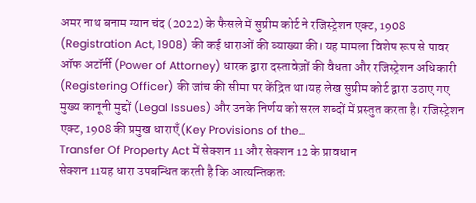अमर नाथ बनाम ग्यान चंद (2022) के फैसले में सुप्रीम कोर्ट ने रजिस्ट्रेशन एक्ट, 1908 (Registration Act, 1908) की कई धाराओं की व्याख्या की। यह मामला विशेष रूप से पावर ऑफ अटॉर्नी (Power of Attorney) धारक द्वारा दस्तावेज़ों की वैधता और रजिस्ट्रेशन अधिकारी (Registering Officer) की जांच की सीमा पर केंद्रित था।यह लेख सुप्रीम कोर्ट द्वारा उठाए गए मुख्य कानूनी मुद्दों (Legal Issues) और उनके निर्णय को सरल शब्दों में प्रस्तुत करता है। रजिस्ट्रेशन एक्ट, 1908 की प्रमुख धाराएँ (Key Provisions of the...
Transfer Of Property Act में सेक्शन 11 और सेक्शन 12 के प्रावधान
सेक्शन 11यह धारा उपबन्धित करती है कि आत्यन्तिकतः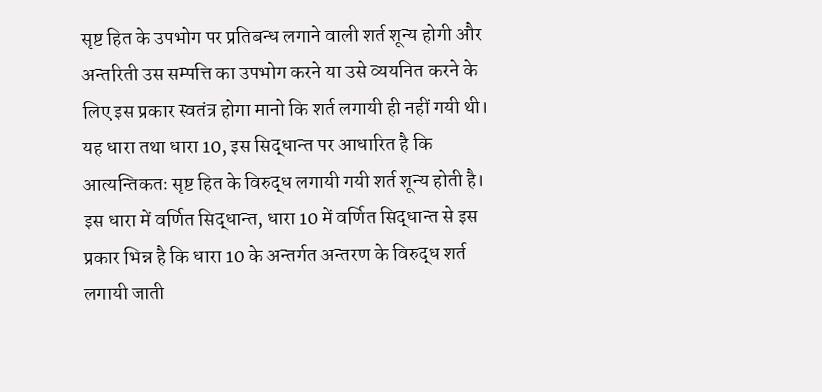सृष्ट हित के उपभोग पर प्रतिबन्ध लगाने वाली शर्त शून्य होगी और अन्तरिती उस सम्पत्ति का उपभोग करने या उसे व्ययनित करने के लिए इस प्रकार स्वतंत्र होगा मानो कि शर्त लगायी ही नहीं गयी थी। यह धारा तथा धारा 10, इस सिद्धान्त पर आधारित है कि आत्यन्तिकतः सृष्ट हित के विरुद्ध लगायी गयी शर्त शून्य होती है। इस धारा में वर्णित सिद्धान्त, धारा 10 में वर्णित सिद्धान्त से इस प्रकार भिन्न है कि धारा 10 के अन्तर्गत अन्तरण के विरुद्ध शर्त लगायी जाती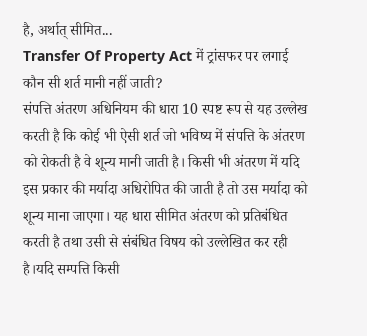है, अर्थात् सीमित...
Transfer Of Property Act में ट्रांसफर पर लगाई कौन सी शर्त मानी नहीं जाती?
संपत्ति अंतरण अधिनियम की धारा 10 स्पष्ट रूप से यह उल्लेख करती है कि कोई भी ऐसी शर्त जो भविष्य में संपत्ति के अंतरण को रोकती है वे शून्य मानी जाती है। किसी भी अंतरण में यदि इस प्रकार की मर्यादा अधिरोपित की जाती है तो उस मर्यादा को शून्य माना जाएगा। यह धारा सीमित अंतरण को प्रतिबंधित करती है तथा उसी से संबंधित विषय को उल्लेखित कर रही है।यदि सम्पत्ति किसी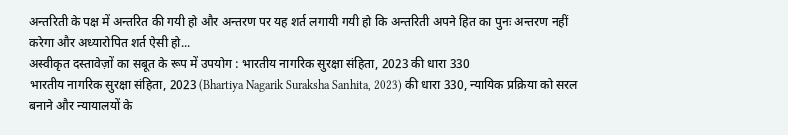अन्तरिती के पक्ष में अन्तरित की गयी हो और अन्तरण पर यह शर्त लगायी गयी हो कि अन्तरिती अपने हित का पुनः अन्तरण नहीं करेगा और अध्यारोपित शर्त ऐसी हो...
अस्वीकृत दस्तावेज़ों का सबूत के रूप में उपयोग : भारतीय नागरिक सुरक्षा संहिता, 2023 की धारा 330
भारतीय नागरिक सुरक्षा संहिता, 2023 (Bhartiya Nagarik Suraksha Sanhita, 2023) की धारा 330, न्यायिक प्रक्रिया को सरल बनाने और न्यायालयों के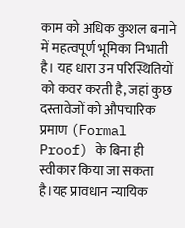काम को अधिक कुशल बनाने में महत्वपूर्ण भूमिका निभाती है। यह धारा उन परिस्थितियों को कवर करती है, जहां कुछ दस्तावेजों को औपचारिक प्रमाण (Formal Proof) के बिना ही स्वीकार किया जा सकता है।यह प्रावधान न्यायिक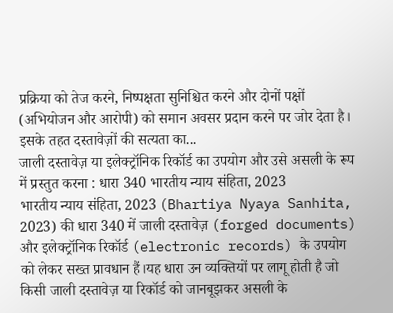प्रक्रिया को तेज करने, निष्पक्षता सुनिश्चित करने और दोनों पक्षों (अभियोजन और आरोपी) को समान अवसर प्रदान करने पर जोर देता है। इसके तहत दस्तावेज़ों की सत्यता का...
जाली दस्तावेज़ या इलेक्ट्रॉनिक रिकॉर्ड का उपयोग और उसे असली के रूप में प्रस्तुत करना : धारा 340 भारतीय न्याय संहिता, 2023
भारतीय न्याय संहिता, 2023 (Bhartiya Nyaya Sanhita, 2023) की धारा 340 में जाली दस्तावेज़ (forged documents) और इलेक्ट्रॉनिक रिकॉर्ड (electronic records) के उपयोग को लेकर सख्त प्रावधान हैं।यह धारा उन व्यक्तियों पर लागू होती है जो किसी जाली दस्तावेज़ या रिकॉर्ड को जानबूझकर असली के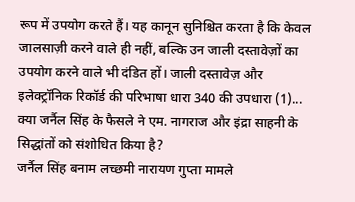रूप में उपयोग करते हैं। यह कानून सुनिश्चित करता है कि केवल जालसाज़ी करने वाले ही नहीं, बल्कि उन जाली दस्तावेज़ों का उपयोग करने वाले भी दंडित हों। जाली दस्तावेज़ और इलेक्ट्रॉनिक रिकॉर्ड की परिभाषा धारा 340 की उपधारा (1)...
क्या जर्नैल सिंह के फैसले ने एम. नागराज और इंद्रा साहनी के सिद्धांतों को संशोधित किया है?
जर्नैल सिंह बनाम लच्छमी नारायण गुप्ता मामले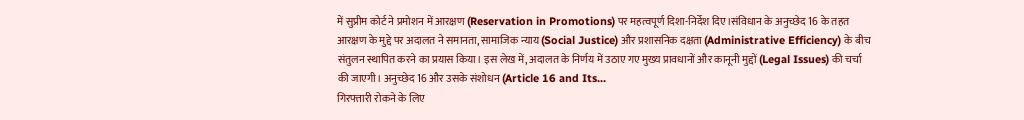में सुप्रीम कोर्ट ने प्रमोशन में आरक्षण (Reservation in Promotions) पर महत्वपूर्ण दिशा-निर्देश दिए।संविधान के अनुच्छेद 16 के तहत आरक्षण के मुद्दे पर अदालत ने समानता, सामाजिक न्याय (Social Justice) और प्रशासनिक दक्षता (Administrative Efficiency) के बीच संतुलन स्थापित करने का प्रयास किया। इस लेख में, अदालत के निर्णय में उठाए गए मुख्य प्रावधानों और कानूनी मुद्दों (Legal Issues) की चर्चा की जाएगी। अनुच्छेद 16 और उसके संशोधन (Article 16 and Its...
गिरफ्तारी रोकने के लिए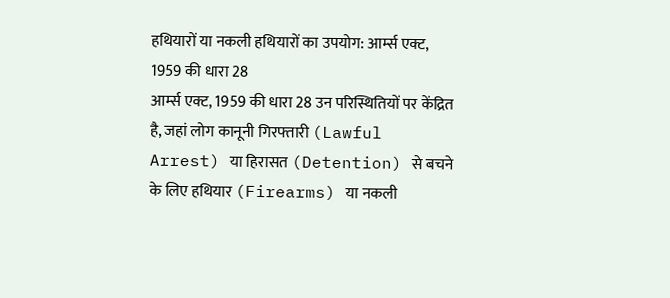हथियारों या नकली हथियारों का उपयोग: आर्म्स एक्ट, 1959 की धारा 28
आर्म्स एक्ट, 1959 की धारा 28 उन परिस्थितियों पर केंद्रित है, जहां लोग कानूनी गिरफ्तारी (Lawful Arrest) या हिरासत (Detention) से बचने के लिए हथियार (Firearms) या नकली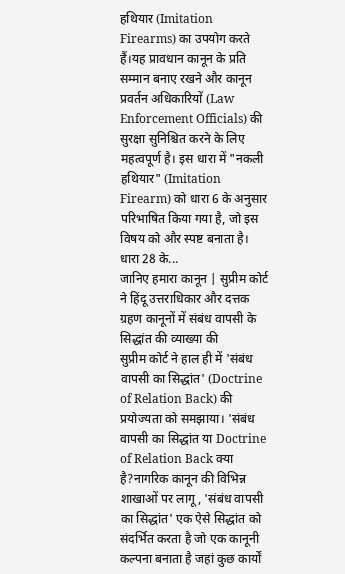हथियार (Imitation Firearms) का उपयोग करते हैं।यह प्रावधान कानून के प्रति सम्मान बनाए रखने और कानून प्रवर्तन अधिकारियों (Law Enforcement Officials) की सुरक्षा सुनिश्चित करने के लिए महत्वपूर्ण है। इस धारा में "नकली हथियार" (Imitation Firearm) को धारा 6 के अनुसार परिभाषित किया गया है, जो इस विषय को और स्पष्ट बनाता है। धारा 28 के...
जानिए हमारा कानून | सुप्रीम कोर्ट ने हिंदू उत्तराधिकार और दत्तक ग्रहण कानूनों में संबंध वापसी के सिद्धांत की व्याख्या की
सुप्रीम कोर्ट ने हाल ही में 'संबंध वापसी का सिद्धांत' (Doctrine of Relation Back) की प्रयोज्यता को समझाया। 'संबंध वापसी का सिद्धांत या Doctrine of Relation Back क्या है?नागरिक कानून की विभिन्न शाखाओं पर लागू, 'संबंध वापसी का सिद्धांत' एक ऐसे सिद्धांत को संदर्भित करता है जो एक कानूनी कल्पना बनाता है जहां कुछ कार्यों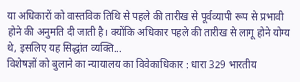या अधिकारों को वास्तविक तिथि से पहले की तारीख से पूर्वव्यापी रूप से प्रभावी होने की अनुमति दी जाती है। क्योंकि अधिकार पहले की तारीख से लागू होने योग्य थे, इसलिए यह सिद्धांत व्यक्ति...
विशेषज्ञों को बुलाने का न्यायालय का विवेकाधिकार : धारा 329 भारतीय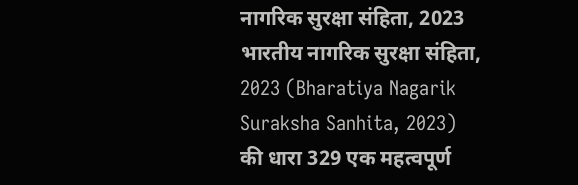नागरिक सुरक्षा संहिता, 2023
भारतीय नागरिक सुरक्षा संहिता, 2023 (Bharatiya Nagarik Suraksha Sanhita, 2023) की धारा 329 एक महत्वपूर्ण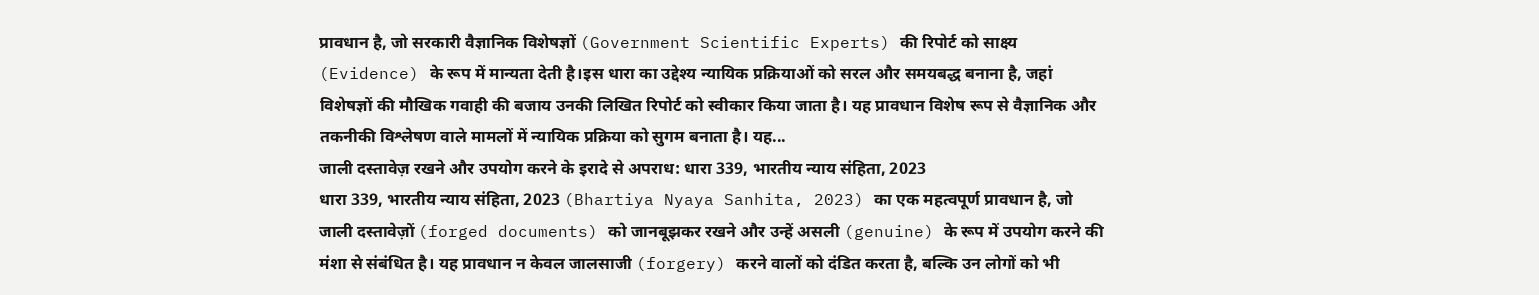प्रावधान है, जो सरकारी वैज्ञानिक विशेषज्ञों (Government Scientific Experts) की रिपोर्ट को साक्ष्य (Evidence) के रूप में मान्यता देती है।इस धारा का उद्देश्य न्यायिक प्रक्रियाओं को सरल और समयबद्ध बनाना है, जहां विशेषज्ञों की मौखिक गवाही की बजाय उनकी लिखित रिपोर्ट को स्वीकार किया जाता है। यह प्रावधान विशेष रूप से वैज्ञानिक और तकनीकी विश्लेषण वाले मामलों में न्यायिक प्रक्रिया को सुगम बनाता है। यह...
जाली दस्तावेज़ रखने और उपयोग करने के इरादे से अपराध: धारा 339, भारतीय न्याय संहिता, 2023
धारा 339, भारतीय न्याय संहिता, 2023 (Bhartiya Nyaya Sanhita, 2023) का एक महत्वपूर्ण प्रावधान है, जो जाली दस्तावेज़ों (forged documents) को जानबूझकर रखने और उन्हें असली (genuine) के रूप में उपयोग करने की मंशा से संबंधित है। यह प्रावधान न केवल जालसाजी (forgery) करने वालों को दंडित करता है, बल्कि उन लोगों को भी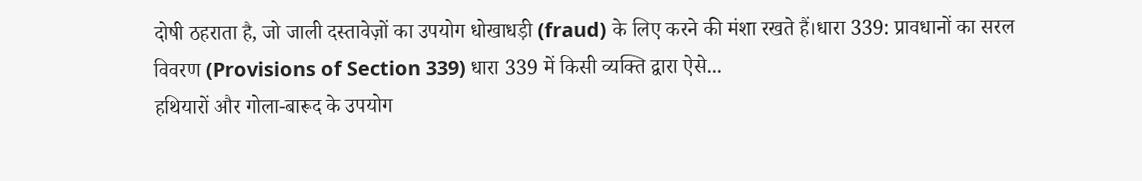दोषी ठहराता है, जो जाली दस्तावेज़ों का उपयोग धोखाधड़ी (fraud) के लिए करने की मंशा रखते हैं।धारा 339: प्रावधानों का सरल विवरण (Provisions of Section 339) धारा 339 में किसी व्यक्ति द्वारा ऐसे...
हथियारों और गोला-बारूद के उपयोग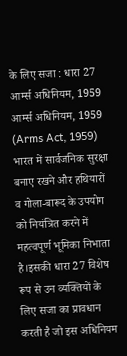के लिए सजा : धारा 27 आर्म्स अधिनियम, 1959
आर्म्स अधिनियम, 1959 (Arms Act, 1959) भारत में सार्वजनिक सुरक्षा बनाए रखने और हथियारों व गोला-बारूद के उपयोग को नियंत्रित करने में महत्वपूर्ण भूमिका निभाता है।इसकी धारा 27 विशेष रूप से उन व्यक्तियों के लिए सजा का प्रावधान करती है जो इस अधिनियम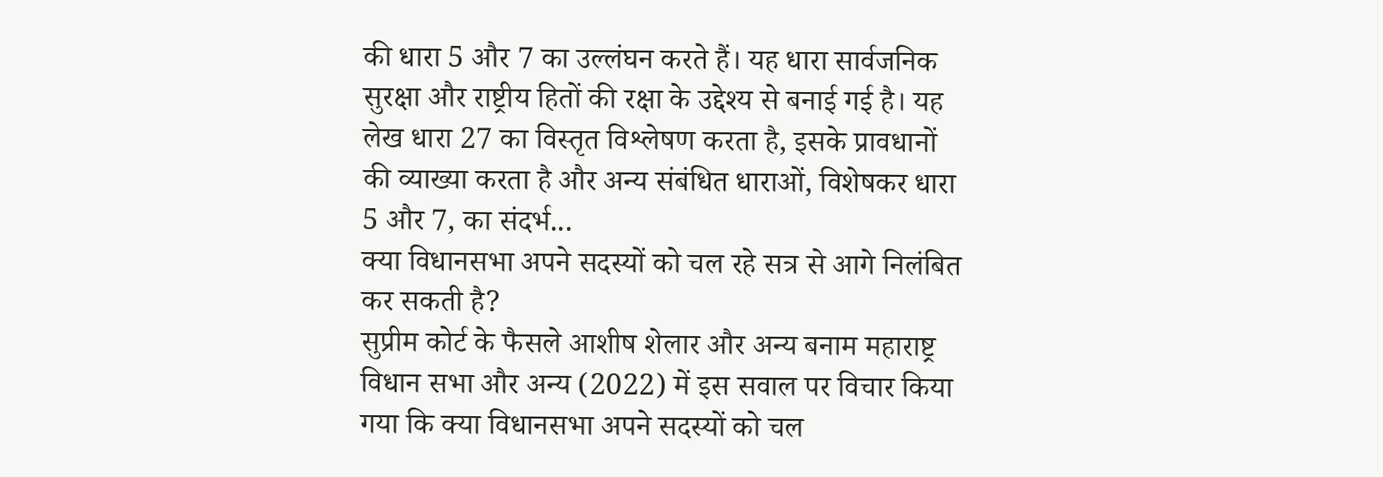की धारा 5 और 7 का उल्लंघन करते हैं। यह धारा सार्वजनिक सुरक्षा और राष्ट्रीय हितों की रक्षा के उद्देश्य से बनाई गई है। यह लेख धारा 27 का विस्तृत विश्लेषण करता है, इसके प्रावधानों की व्याख्या करता है और अन्य संबंधित धाराओं, विशेषकर धारा 5 और 7, का संदर्भ...
क्या विधानसभा अपने सदस्यों को चल रहे सत्र से आगे निलंबित कर सकती है?
सुप्रीम कोर्ट के फैसले आशीष शेलार और अन्य बनाम महाराष्ट्र विधान सभा और अन्य (2022) में इस सवाल पर विचार किया गया कि क्या विधानसभा अपने सदस्यों को चल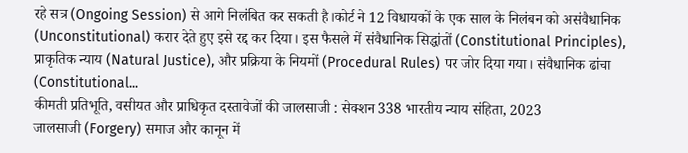रहे सत्र (Ongoing Session) से आगे निलंबित कर सकती है।कोर्ट ने 12 विधायकों के एक साल के निलंबन को असंवैधानिक (Unconstitutional) करार देते हुए इसे रद्द कर दिया। इस फैसले में संवैधानिक सिद्धांतों (Constitutional Principles), प्राकृतिक न्याय (Natural Justice), और प्रक्रिया के नियमों (Procedural Rules) पर जोर दिया गया। संवैधानिक ढांचा (Constitutional...
कीमती प्रतिभूति, वसीयत और प्राधिकृत दस्तावेजों की जालसाजी : सेक्शन 338 भारतीय न्याय संहिता, 2023
जालसाजी (Forgery) समाज और कानून में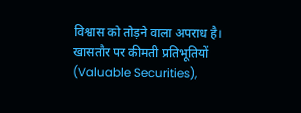विश्वास को तोड़ने वाला अपराध है। खासतौर पर कीमती प्रतिभूतियों (Valuable Securities),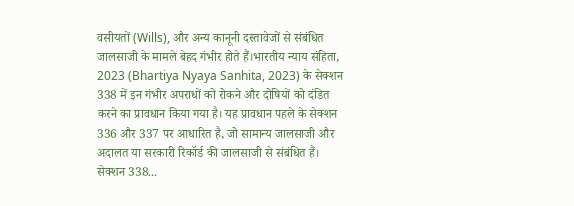वसीयतों (Wills), और अन्य कानूनी दस्तावेजों से संबंधित जालसाजी के मामले बेहद गंभीर होते हैं।भारतीय न्याय संहिता, 2023 (Bhartiya Nyaya Sanhita, 2023) के सेक्शन 338 में इन गंभीर अपराधों को रोकने और दोषियों को दंडित करने का प्रावधान किया गया है। यह प्रावधान पहले के सेक्शन 336 और 337 पर आधारित है, जो सामान्य जालसाजी और अदालत या सरकारी रिकॉर्ड की जालसाजी से संबंधित हैं। सेक्शन 338...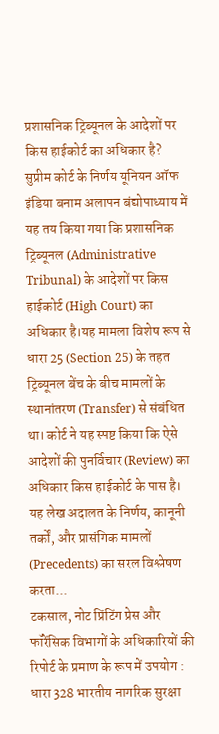प्रशासनिक ट्रिब्यूनल के आदेशों पर किस हाईकोर्ट का अधिकार है?
सुप्रीम कोर्ट के निर्णय यूनियन ऑफ इंडिया बनाम अलापन बंद्योपाध्याय में यह तय किया गया कि प्रशासनिक ट्रिब्यूनल (Administrative Tribunal) के आदेशों पर किस हाईकोर्ट (High Court) का अधिकार है।यह मामला विशेष रूप से धारा 25 (Section 25) के तहत ट्रिब्यूनल बेंच के बीच मामलों के स्थानांतरण (Transfer) से संबंधित था। कोर्ट ने यह स्पष्ट किया कि ऐसे आदेशों की पुनर्विचार (Review) का अधिकार किस हाईकोर्ट के पास है। यह लेख अदालत के निर्णय, कानूनी तर्कों, और प्रासंगिक मामलों (Precedents) का सरल विश्लेषण करता...
टकसाल, नोट प्रिंटिंग प्रेस और फॉरेंसिक विभागों के अधिकारियों की रिपोर्ट के प्रमाण के रूप में उपयोग : धारा 328 भारतीय नागरिक सुरक्षा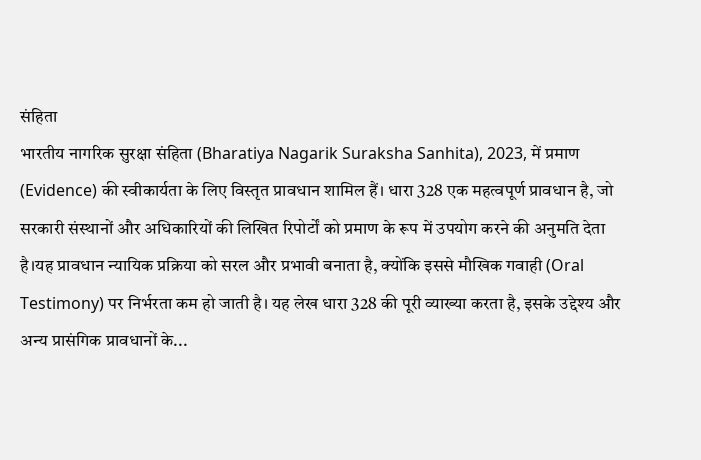संहिता
भारतीय नागरिक सुरक्षा संहिता (Bharatiya Nagarik Suraksha Sanhita), 2023, में प्रमाण (Evidence) की स्वीकार्यता के लिए विस्तृत प्रावधान शामिल हैं। धारा 328 एक महत्वपूर्ण प्रावधान है, जो सरकारी संस्थानों और अधिकारियों की लिखित रिपोर्टों को प्रमाण के रूप में उपयोग करने की अनुमति देता है।यह प्रावधान न्यायिक प्रक्रिया को सरल और प्रभावी बनाता है, क्योंकि इससे मौखिक गवाही (Oral Testimony) पर निर्भरता कम हो जाती है। यह लेख धारा 328 की पूरी व्याख्या करता है, इसके उद्देश्य और अन्य प्रासंगिक प्रावधानों के...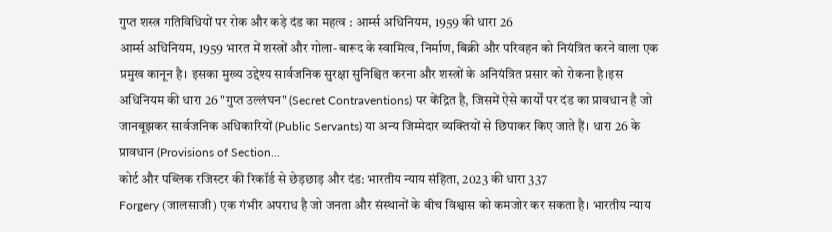गुप्त शस्त्र गतिविधियों पर रोक और कड़े दंड का महत्व : आर्म्स अधिनियम, 1959 की धारा 26
आर्म्स अधिनियम, 1959 भारत में शस्त्रों और गोला-बारूद के स्वामित्व, निर्माण, बिक्री और परिवहन को नियंत्रित करने वाला एक प्रमुख कानून है। इसका मुख्य उद्देश्य सार्वजनिक सुरक्षा सुनिश्चित करना और शस्त्रों के अनियंत्रित प्रसार को रोकना है।इस अधिनियम की धारा 26 "गुप्त उल्लंघन" (Secret Contraventions) पर केंद्रित है, जिसमें ऐसे कार्यों पर दंड का प्रावधान है जो जानबूझकर सार्वजनिक अधिकारियों (Public Servants) या अन्य जिम्मेदार व्यक्तियों से छिपाकर किए जाते हैं। धारा 26 के प्रावधान (Provisions of Section...
कोर्ट और पब्लिक रजिस्टर की रिकॉर्ड से छेड़छाड़ और दंड: भारतीय न्याय संहिता, 2023 की धारा 337
Forgery (जालसाजी) एक गंभीर अपराध है जो जनता और संस्थानों के बीच विश्वास को कमजोर कर सकता है। भारतीय न्याय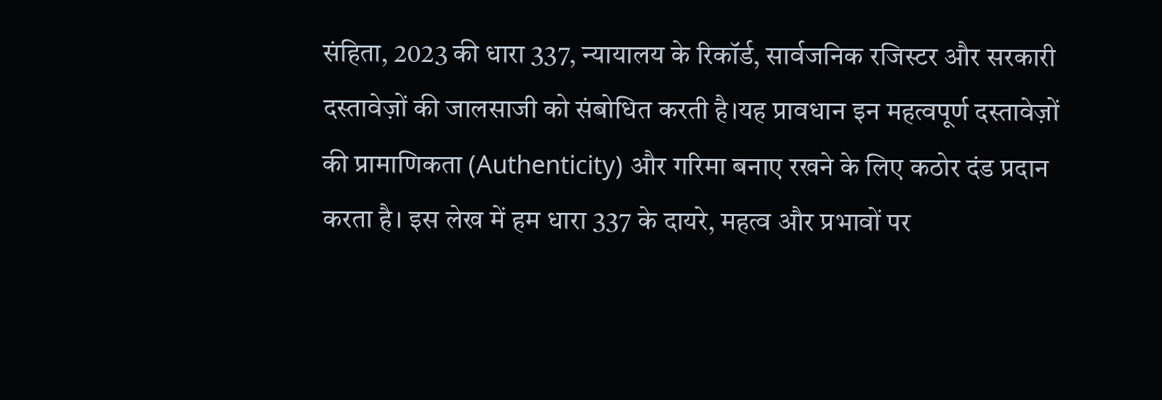संहिता, 2023 की धारा 337, न्यायालय के रिकॉर्ड, सार्वजनिक रजिस्टर और सरकारी दस्तावेज़ों की जालसाजी को संबोधित करती है।यह प्रावधान इन महत्वपूर्ण दस्तावेज़ों की प्रामाणिकता (Authenticity) और गरिमा बनाए रखने के लिए कठोर दंड प्रदान करता है। इस लेख में हम धारा 337 के दायरे, महत्व और प्रभावों पर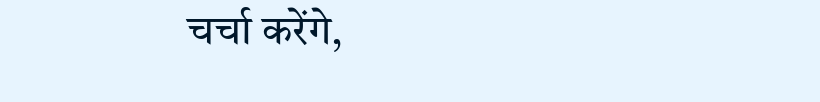चर्चा करेंगे,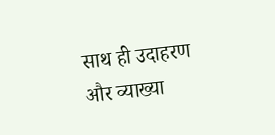साथ ही उदाहरण और व्याख्या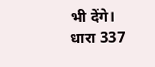भी देंगे। धारा 337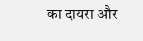का दायरा और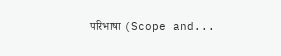परिभाषा (Scope and...